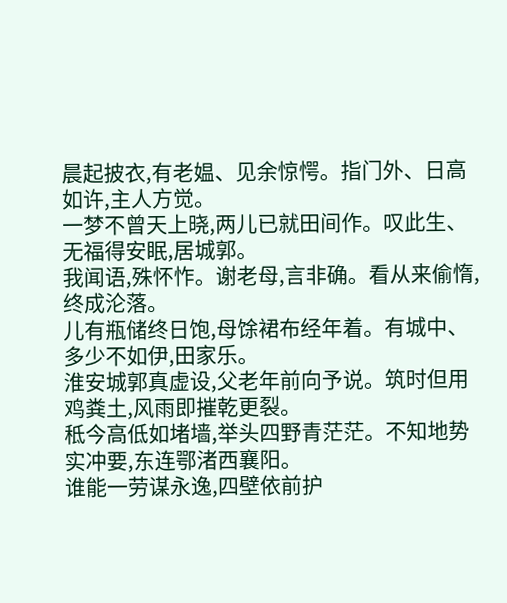晨起披衣,有老媪、见余惊愕。指门外、日高如许,主人方觉。
一梦不曾天上晓,两儿已就田间作。叹此生、无福得安眠,居城郭。
我闻语,殊怀怍。谢老母,言非确。看从来偷惰,终成沦落。
儿有瓶储终日饱,母馀裙布经年着。有城中、多少不如伊,田家乐。
淮安城郭真虚设,父老年前向予说。筑时但用鸡粪土,风雨即摧乾更裂。
秪今高低如堵墙,举头四野青茫茫。不知地势实冲要,东连鄂渚西襄阳。
谁能一劳谋永逸,四壁依前护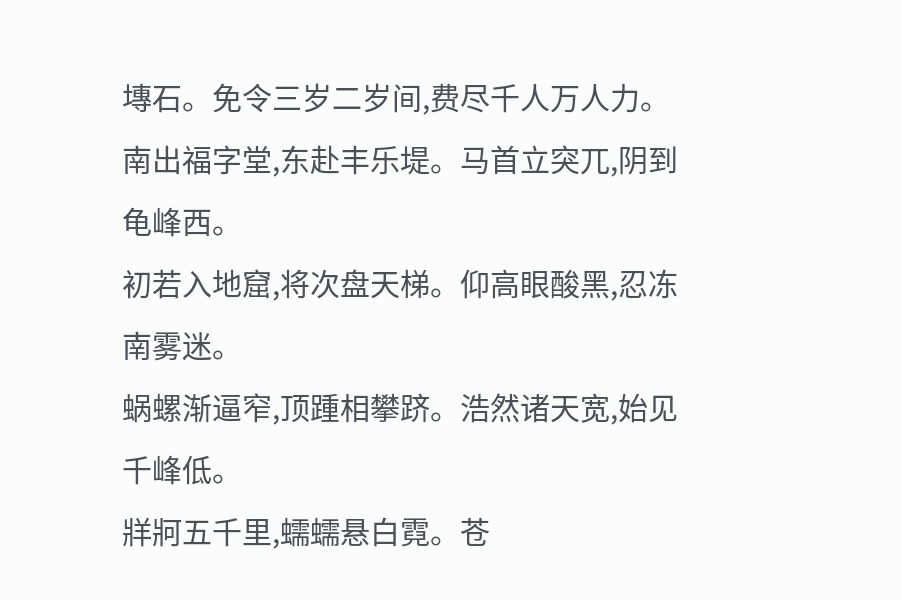塼石。免令三岁二岁间,费尽千人万人力。
南出福字堂,东赴丰乐堤。马首立突兀,阴到龟峰西。
初若入地窟,将次盘天梯。仰高眼酸黑,忍冻南雾迷。
蜗螺渐逼窄,顶踵相攀跻。浩然诸天宽,始见千峰低。
牂牁五千里,蠕蠕悬白霓。苍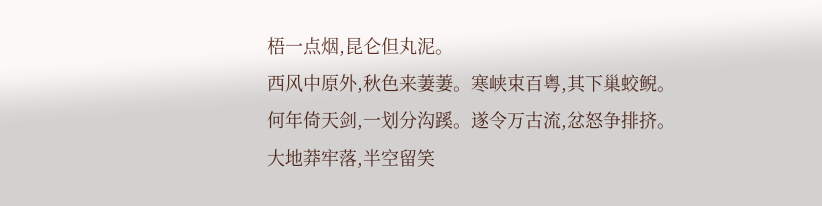梧一点烟,昆仑但丸泥。
西风中原外,秋色来萋萋。寒峡束百粤,其下巢蛟鲵。
何年倚天剑,一划分沟蹊。遂令万古流,忿怒争排挤。
大地莽牢落,半空留笑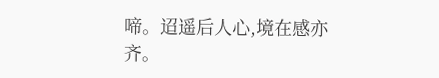啼。迢遥后人心,境在感亦齐。